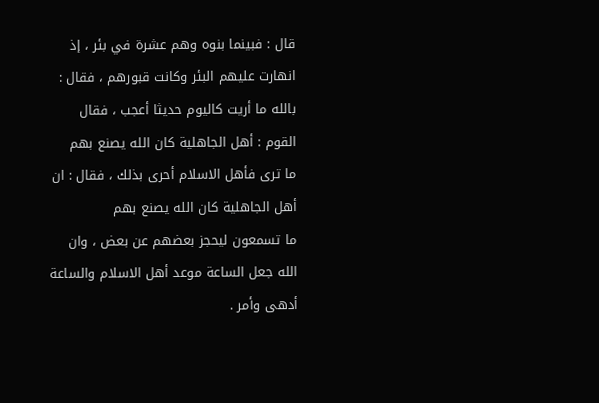قال : فبينما بنوه وهم عشرة في بئر ، إذ انهارت عليهم البئر وكانت قبورهم ، فقال :
بالله ما أريت كاليوم حديثا أعجب ، فقال القوم : أهل الجاهلية كان الله يصنع بهم
ما ترى فأهل الاسلام أحرى بذلك ، فقال : ان أهل الجاهلية كان الله يصنع بهم
ما تسمعون ليحجز بعضهم عن بعض ، وان الله جعل الساعة موعد أهل الاسلام والساعة
أدهى وأمر .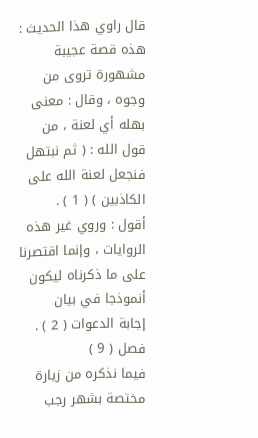قال راوي هذا الحديث : هذه قصة عجيبة مشهورة تروى من وجوه ، وقال : معنى
بهله أي لعنة ، من قول الله : ( ثم نبتهل فنجعل لعنة الله على الكاذبين ) ( 1 ) .
أقول : وروي غير هذه الروايات ، وإنما اقتصرنا على ما ذكرناه ليكون أنموذجا في بيان
إجابة الدعوات ( 2 ) .
فصل ( 9 )
فيما نذكره من زيارة مختصة بشهر رجب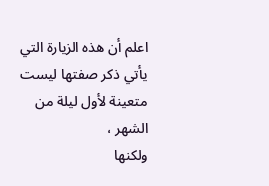اعلم أن هذه الزيارة التي يأتي ذكر صفتها ليست متعينة لأول ليلة من الشهر ،
ولكنها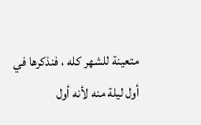متعينة للشهر كله ، فنذكرها في أول ليلة منه لأنه أول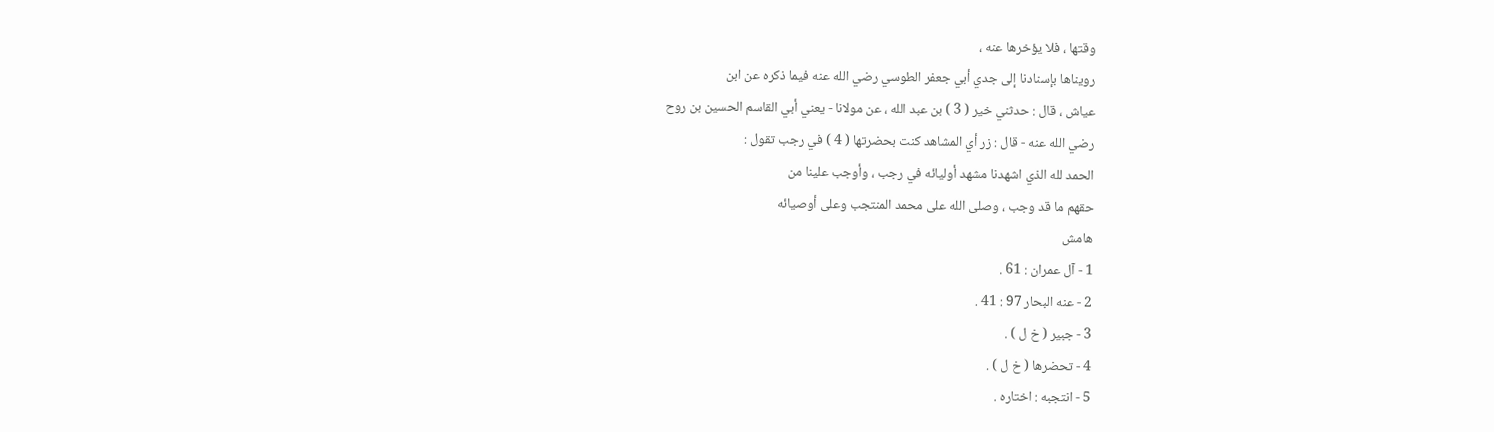وقتها ، فلا يؤخرها عنه ،
رويناها بإسنادنا إلى جدي أبي جعفر الطوسي رضي الله عنه فيما ذكره عن ابن
عياش ، قال : حدثني خير ( 3 ) بن عبد الله ، عن مولانا - يعني أبي القاسم الحسين بن روح
رضي الله عنه - قال : زر أي المشاهد كنت بحضرتها ( 4 ) في رجب تقول :
الحمد لله الذي اشهدنا مشهد أوليائه في رجب ، وأوجب علينا من
حقهم ما قد وجب ، وصلى الله على محمد المنتجب وعلى أوصيائه
هامش
1 - آل عمران : 61 .
2 - عنه البحار 97 : 41 .
3 - جبير ( خ ل ) .
4 - تحضرها ( خ ل ) .
5 - انتجبه : اختاره .